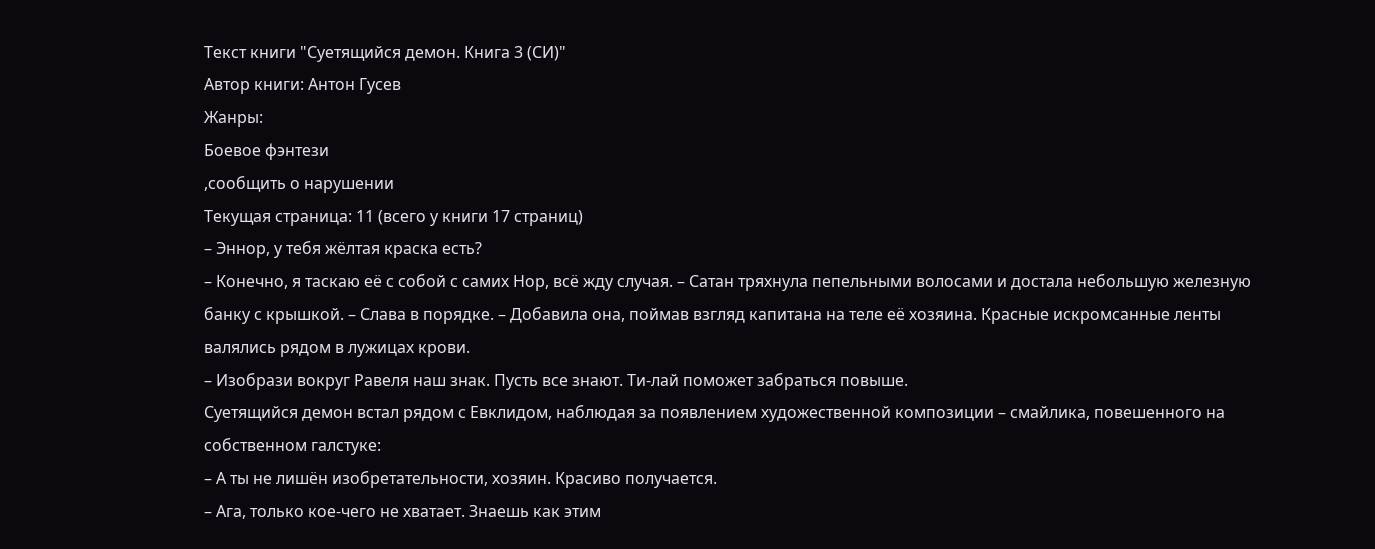Текст книги "Суетящийся демон. Книга 3 (СИ)"
Автор книги: Антон Гусев
Жанры:
Боевое фэнтези
,сообщить о нарушении
Текущая страница: 11 (всего у книги 17 страниц)
– Эннор, у тебя жёлтая краска есть?
– Конечно, я таскаю её с собой с самих Нор, всё жду случая. – Сатан тряхнула пепельными волосами и достала небольшую железную банку с крышкой. – Слава в порядке. – Добавила она, поймав взгляд капитана на теле её хозяина. Красные искромсанные ленты валялись рядом в лужицах крови.
– Изобрази вокруг Равеля наш знак. Пусть все знают. Ти-лай поможет забраться повыше.
Суетящийся демон встал рядом с Евклидом, наблюдая за появлением художественной композиции – смайлика, повешенного на собственном галстуке:
– А ты не лишён изобретательности, хозяин. Красиво получается.
– Ага, только кое-чего не хватает. Знаешь как этим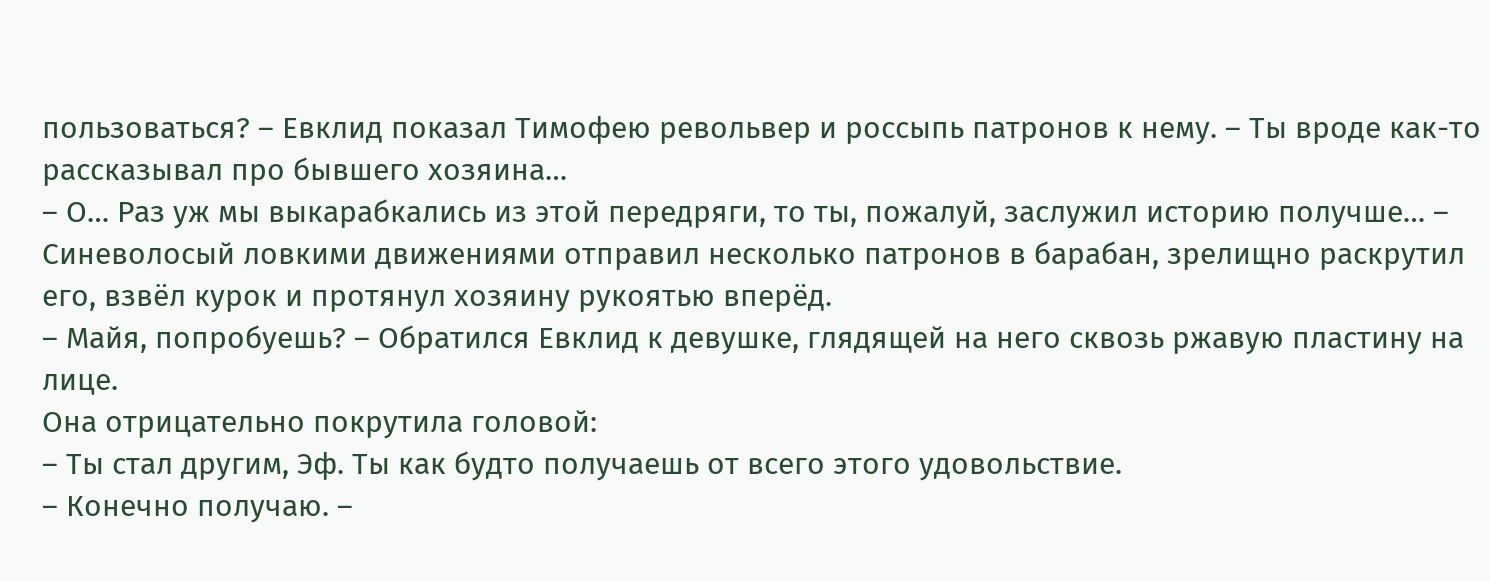пользоваться? – Евклид показал Тимофею револьвер и россыпь патронов к нему. – Ты вроде как-то рассказывал про бывшего хозяина…
– О… Раз уж мы выкарабкались из этой передряги, то ты, пожалуй, заслужил историю получше… – Синеволосый ловкими движениями отправил несколько патронов в барабан, зрелищно раскрутил его, взвёл курок и протянул хозяину рукоятью вперёд.
– Майя, попробуешь? – Обратился Евклид к девушке, глядящей на него сквозь ржавую пластину на лице.
Она отрицательно покрутила головой:
– Ты стал другим, Эф. Ты как будто получаешь от всего этого удовольствие.
– Конечно получаю. –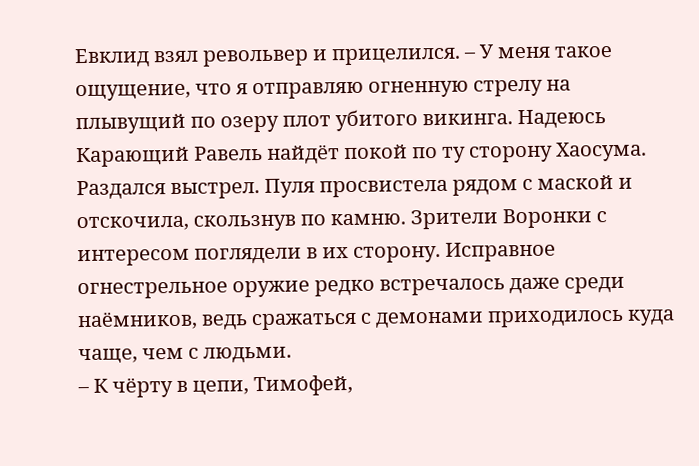Евклид взял револьвер и прицелился. – У меня такое ощущение, что я отправляю огненную стрелу на плывущий по озеру плот убитого викинга. Надеюсь Карающий Равель найдёт покой по ту сторону Хаосума.
Раздался выстрел. Пуля просвистела рядом с маской и отскочила, скользнув по камню. Зрители Воронки с интересом поглядели в их сторону. Исправное огнестрельное оружие редко встречалось даже среди наёмников, ведь сражаться с демонами приходилось куда чаще, чем с людьми.
– К чёрту в цепи, Тимофей,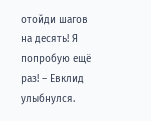отойди шагов на десять! Я попробую ещё раз! – Евклид улыбнулся.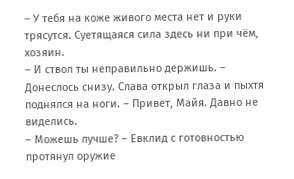– У тебя на коже живого места нет и руки трясутся. Суетящаяся сила здесь ни при чём, хозяин.
– И ствол ты неправильно держишь. – Донеслось снизу. Слава открыл глаза и пыхтя поднялся на ноги. – Привет, Майя. Давно не виделись.
– Можешь лучше? – Евклид с готовностью протянул оружие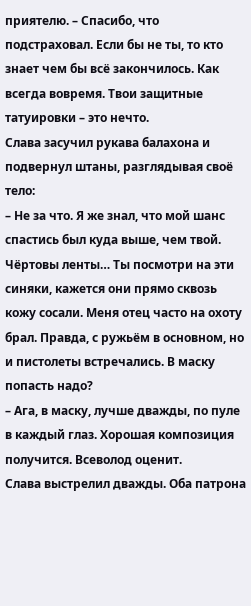приятелю. – Спасибо, что подстраховал. Если бы не ты, то кто знает чем бы всё закончилось. Как всегда вовремя. Твои защитные татуировки – это нечто.
Слава засучил рукава балахона и подвернул штаны, разглядывая своё тело:
– Не за что. Я же знал, что мой шанс спастись был куда выше, чем твой. Чёртовы ленты… Ты посмотри на эти синяки, кажется они прямо сквозь кожу сосали. Меня отец часто на охоту брал. Правда, с ружьём в основном, но и пистолеты встречались. В маску попасть надо?
– Ага, в маску, лучше дважды, по пуле в каждый глаз. Хорошая композиция получится. Всеволод оценит.
Слава выстрелил дважды. Оба патрона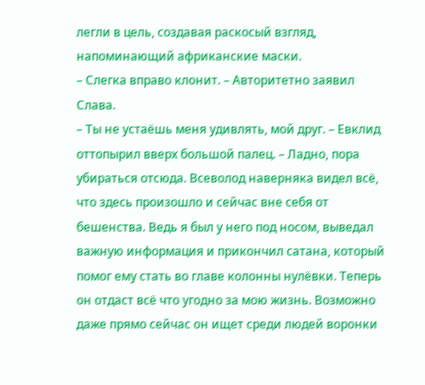легли в цель, создавая раскосый взгляд, напоминающий африканские маски.
– Слегка вправо клонит. – Авторитетно заявил Слава.
– Ты не устаёшь меня удивлять, мой друг. – Евклид оттопырил вверх большой палец. – Ладно, пора убираться отсюда. Всеволод наверняка видел всё, что здесь произошло и сейчас вне себя от бешенства. Ведь я был у него под носом, выведал важную информация и прикончил сатана, который помог ему стать во главе колонны нулёвки. Теперь он отдаст всё что угодно за мою жизнь. Возможно даже прямо сейчас он ищет среди людей воронки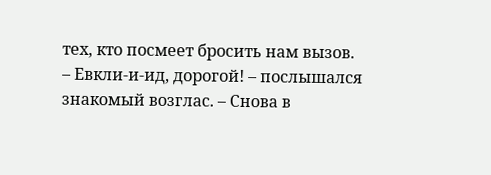тех, кто посмеет бросить нам вызов.
– Евкли-и-ид, дорогой! – послышался знакомый возглас. – Снова в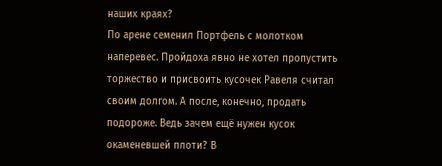наших краях?
По арене семенил Портфель с молотком наперевес. Пройдоха явно не хотел пропустить торжество и присвоить кусочек Равеля считал своим долгом. А после, конечно, продать подороже. Ведь зачем ещё нужен кусок окаменевшей плоти? В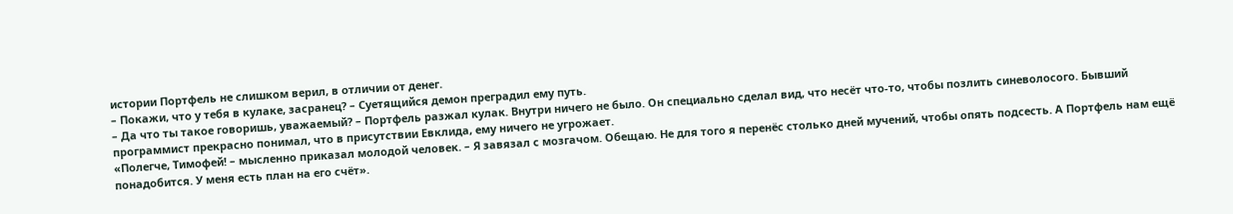истории Портфель не слишком верил, в отличии от денег.
– Покажи, что у тебя в кулаке, засранец? – Суетящийся демон преградил ему путь.
– Да что ты такое говоришь, уважаемый? – Портфель разжал кулак. Внутри ничего не было. Он специально сделал вид, что несёт что-то, чтобы позлить синеволосого. Бывший программист прекрасно понимал, что в присутствии Евклида, ему ничего не угрожает.
«Полегче, Тимофей! – мысленно приказал молодой человек. – Я завязал с мозгачом. Обещаю. Не для того я перенёс столько дней мучений, чтобы опять подсесть. А Портфель нам ещё понадобится. У меня есть план на его счёт».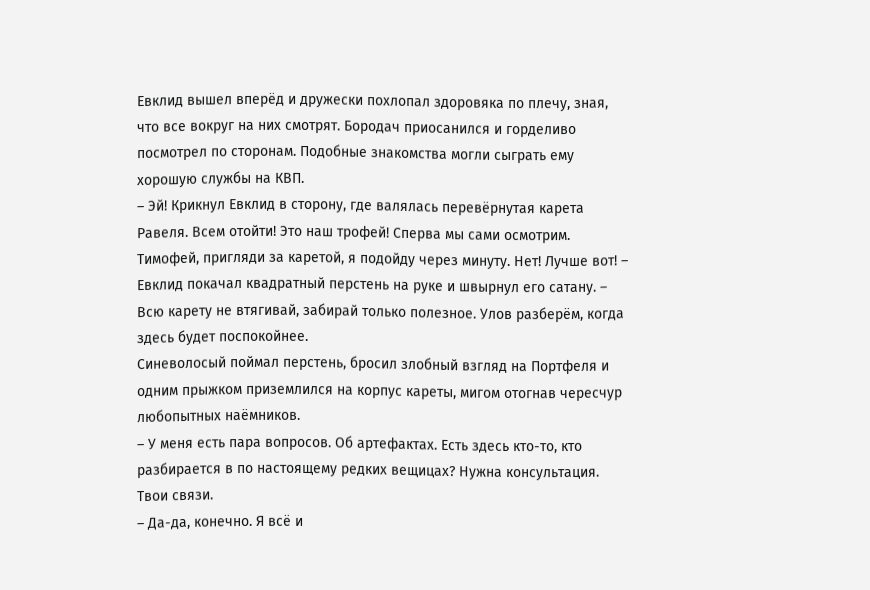Евклид вышел вперёд и дружески похлопал здоровяка по плечу, зная, что все вокруг на них смотрят. Бородач приосанился и горделиво посмотрел по сторонам. Подобные знакомства могли сыграть ему хорошую службы на КВП.
– Эй! Крикнул Евклид в сторону, где валялась перевёрнутая карета Равеля. Всем отойти! Это наш трофей! Сперва мы сами осмотрим. Тимофей, пригляди за каретой, я подойду через минуту. Нет! Лучше вот! – Евклид покачал квадратный перстень на руке и швырнул его сатану. – Всю карету не втягивай, забирай только полезное. Улов разберём, когда здесь будет поспокойнее.
Синеволосый поймал перстень, бросил злобный взгляд на Портфеля и одним прыжком приземлился на корпус кареты, мигом отогнав чересчур любопытных наёмников.
– У меня есть пара вопросов. Об артефактах. Есть здесь кто-то, кто разбирается в по настоящему редких вещицах? Нужна консультация. Твои связи.
– Да-да, конечно. Я всё и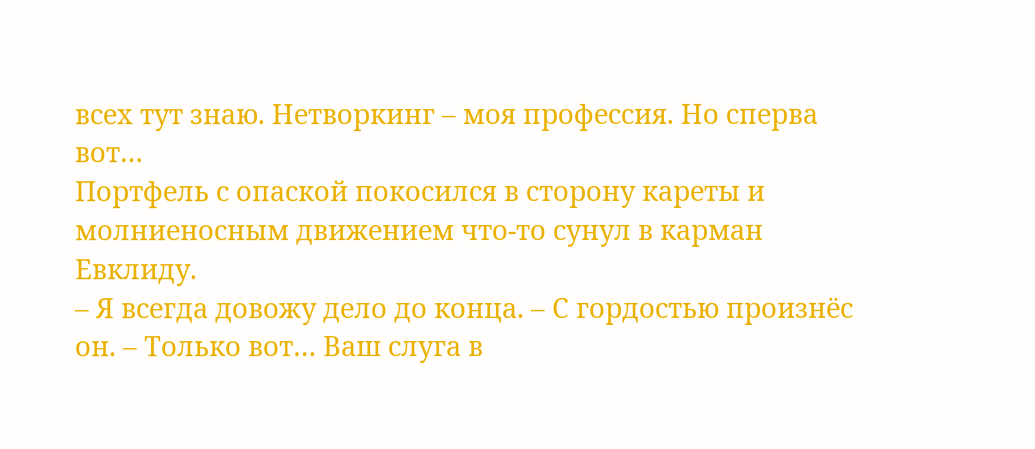всех тут знаю. Нетворкинг – моя профессия. Но сперва вот…
Портфель с опаской покосился в сторону кареты и молниеносным движением что-то сунул в карман Евклиду.
– Я всегда довожу дело до конца. – С гордостью произнёс он. – Только вот… Ваш слуга в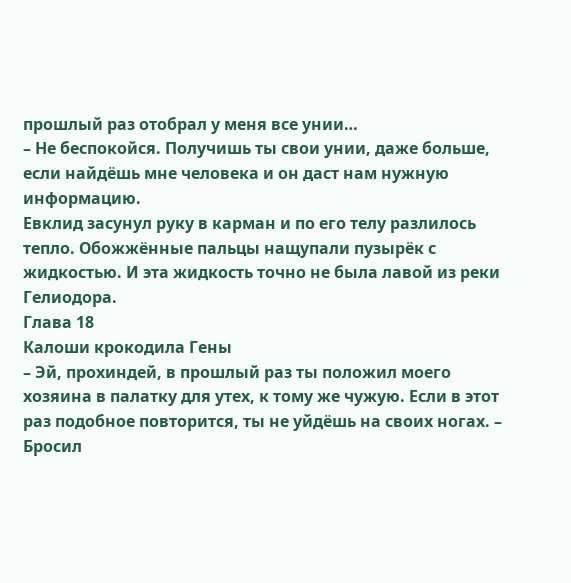прошлый раз отобрал у меня все унии…
– Не беспокойся. Получишь ты свои унии, даже больше, если найдёшь мне человека и он даст нам нужную информацию.
Евклид засунул руку в карман и по его телу разлилось тепло. Обожжённые пальцы нащупали пузырёк с жидкостью. И эта жидкость точно не была лавой из реки Гелиодора.
Глава 18
Калоши крокодила Гены
– Эй, прохиндей, в прошлый раз ты положил моего хозяина в палатку для утех, к тому же чужую. Если в этот раз подобное повторится, ты не уйдёшь на своих ногах. – Бросил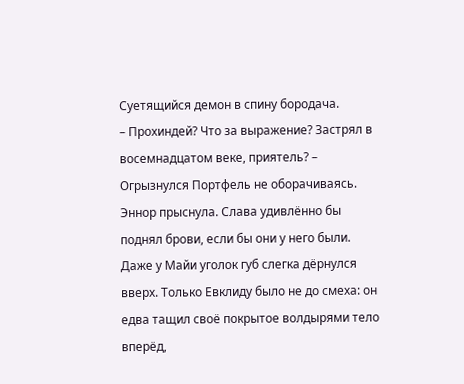Суетящийся демон в спину бородача.
– Прохиндей? Что за выражение? Застрял в восемнадцатом веке, приятель? – Огрызнулся Портфель не оборачиваясь.
Эннор прыснула. Слава удивлённо бы поднял брови, если бы они у него были. Даже у Майи уголок губ слегка дёрнулся вверх. Только Евклиду было не до смеха: он едва тащил своё покрытое волдырями тело вперёд,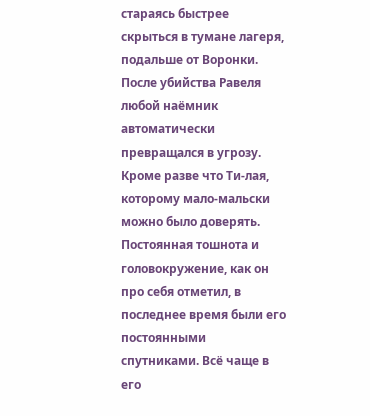стараясь быстрее скрыться в тумане лагеря, подальше от Воронки. После убийства Равеля любой наёмник автоматически превращался в угрозу. Кроме разве что Ти-лая, которому мало-мальски можно было доверять.
Постоянная тошнота и головокружение, как он про себя отметил, в последнее время были его постоянными спутниками. Всё чаще в его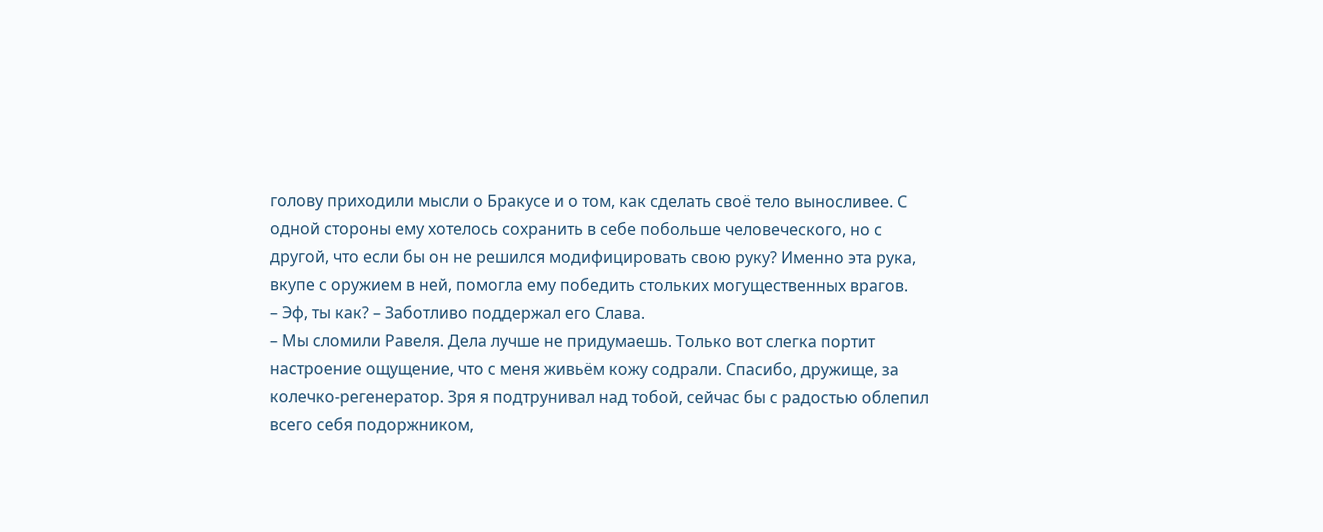голову приходили мысли о Бракусе и о том, как сделать своё тело выносливее. С одной стороны ему хотелось сохранить в себе побольше человеческого, но с другой, что если бы он не решился модифицировать свою руку? Именно эта рука, вкупе с оружием в ней, помогла ему победить стольких могущественных врагов.
– Эф, ты как? – Заботливо поддержал его Слава.
– Мы сломили Равеля. Дела лучше не придумаешь. Только вот слегка портит настроение ощущение, что с меня живьём кожу содрали. Спасибо, дружище, за колечко-регенератор. Зря я подтрунивал над тобой, сейчас бы с радостью облепил всего себя подоржником,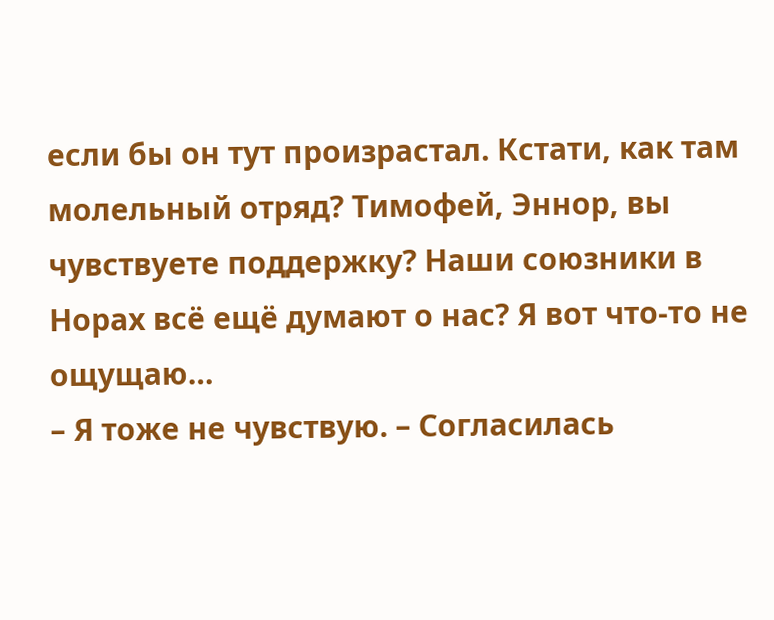если бы он тут произрастал. Кстати, как там молельный отряд? Тимофей, Эннор, вы чувствуете поддержку? Наши союзники в Норах всё ещё думают о нас? Я вот что-то не ощущаю…
– Я тоже не чувствую. – Согласилась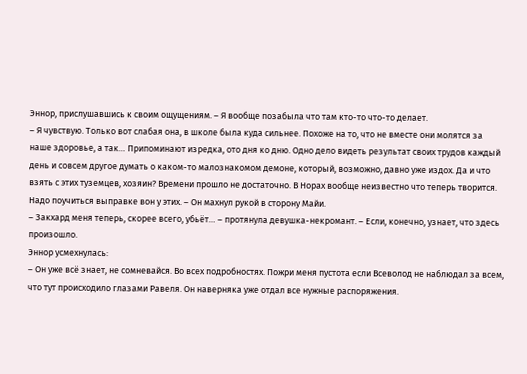Эннор, прислушавшись к своим ощущениям. – Я вообще позабыла что там кто-то что-то делает.
– Я чувствую. Только вот слабая она, в школе была куда сильнее. Похоже на то, что не вместе они молятся за наше здоровье, а так… Припоминают изредка, ото дня ко дню. Одно дело видеть результат своих трудов каждый день и совсем другое думать о каком-то малознакомом демоне, который, возможно, давно уже издох. Да и что взять с этих туземцев, хозяин? Времени прошло не достаточно. В Норах вообще неизвестно что теперь творится. Надо поучиться выправке вон у этих. – Он махнул рукой в сторону Майи.
– Закхард меня теперь, скорее всего, убьёт… – протянула девушка-некромант. – Если, конечно, узнает, что здесь произошло.
Эннор усмехнулась:
– Он уже всё знает, не сомневайся. Во всех подробностях. Пожри меня пустота если Всеволод не наблюдал за всем, что тут происходило глазами Равеля. Он наверняка уже отдал все нужные распоряжения.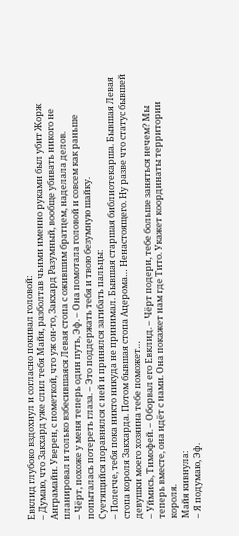Евклид глубоко вздохнул и согласно покивал головой:
– Думаю, что Закхард уже слил тебя Майя, разболтав чьими именно руками был убит Жорж Анграмайн. Уверен, с пометкой, что уж он-то, Закхард Разумный, вообще убивать никого не планировал и только взбесившаяся Левая стопа с ожившим братцем, наделала делов.
– Чёрт, похоже у меня теперь один путь, Эф. – Она помотала головой и совсем как раньше попыталась потереть глаза. – Это поддержать тебя и твою безумную шайку.
Суетящийся поравнялся с ней и принялся загибать пальцы:
– Полегче, тебя пока никто никуда не принимал. Бывшая старшая библиотекарша. Бывшая Левая стопа короля Закхарда. Потом бывшая стопа Ацерома… Ненастоящего. Ну разве что статус бывшей девушки моего хозяина тебе поможет…
– Уймись, Тимофей. – Оборвал его Евклид. – Чёрт подери, тебе больше заняться нечем? Мы теперь вместе, она идёт с нами. Она покажет нам где Тито. Укажет координаты территории короля.
Майя кивнула:
– Я подумаю, Эф.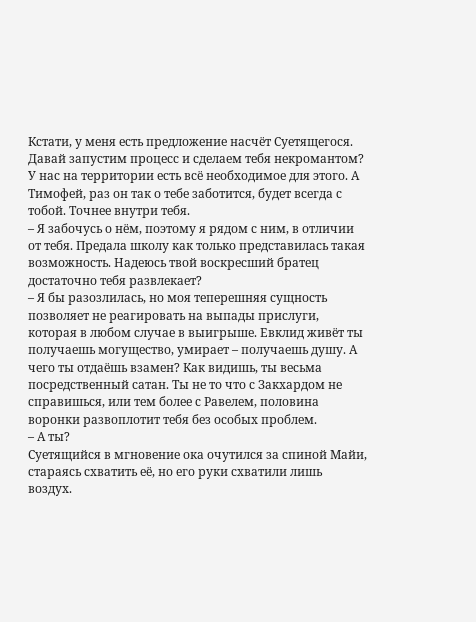Кстати, у меня есть предложение насчёт Суетящегося. Давай запустим процесс и сделаем тебя некромантом? У нас на территории есть всё необходимое для этого. А Тимофей, раз он так о тебе заботится, будет всегда с тобой. Точнее внутри тебя.
– Я забочусь о нём, поэтому я рядом с ним, в отличии от тебя. Предала школу как только представилась такая возможность. Надеюсь твой воскресший братец достаточно тебя развлекает?
– Я бы разозлилась, но моя теперешняя сущность позволяет не реагировать на выпады прислуги, которая в любом случае в выигрыше. Евклид живёт ты получаешь могущество, умирает – получаешь душу. А чего ты отдаёшь взамен? Как видишь, ты весьма посредственный сатан. Ты не то что с Закхардом не справишься, или тем более с Равелем, половина воронки развоплотит тебя без особых проблем.
– А ты?
Суетящийся в мгновение ока очутился за спиной Майи, стараясь схватить её, но его руки схватили лишь воздух.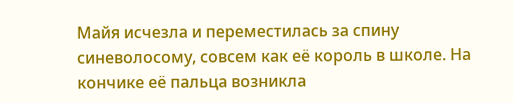Майя исчезла и переместилась за спину синеволосому, совсем как её король в школе. На кончике её пальца возникла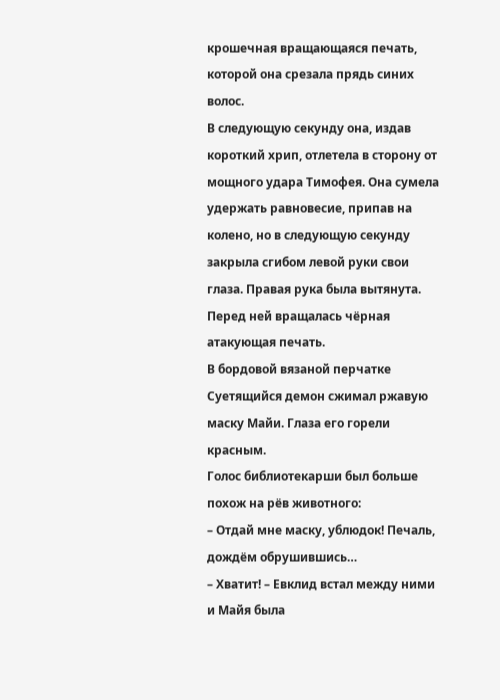крошечная вращающаяся печать, которой она срезала прядь синих волос.
В следующую секунду она, издав короткий хрип, отлетела в сторону от мощного удара Тимофея. Она сумела удержать равновесие, припав на колено, но в следующую секунду закрыла сгибом левой руки свои глаза. Правая рука была вытянута. Перед ней вращалась чёрная атакующая печать.
В бордовой вязаной перчатке Суетящийся демон сжимал ржавую маску Майи. Глаза его горели красным.
Голос библиотекарши был больше похож на рёв животного:
– Отдай мне маску, ублюдок! Печаль, дождём обрушившись…
– Хватит! – Евклид встал между ними и Майя была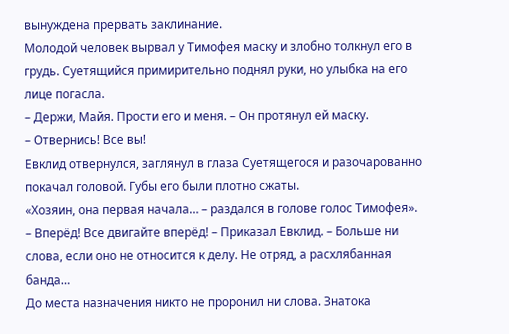вынуждена прервать заклинание.
Молодой человек вырвал у Тимофея маску и злобно толкнул его в грудь. Суетящийся примирительно поднял руки, но улыбка на его лице погасла.
– Держи, Майя. Прости его и меня. – Он протянул ей маску.
– Отвернись! Все вы!
Евклид отвернулся, заглянул в глаза Суетящегося и разочарованно покачал головой. Губы его были плотно сжаты.
«Хозяин, она первая начала… – раздался в голове голос Тимофея».
– Вперёд! Все двигайте вперёд! – Приказал Евклид. – Больше ни слова, если оно не относится к делу. Не отряд, а расхлябанная банда…
До места назначения никто не проронил ни слова. Знатока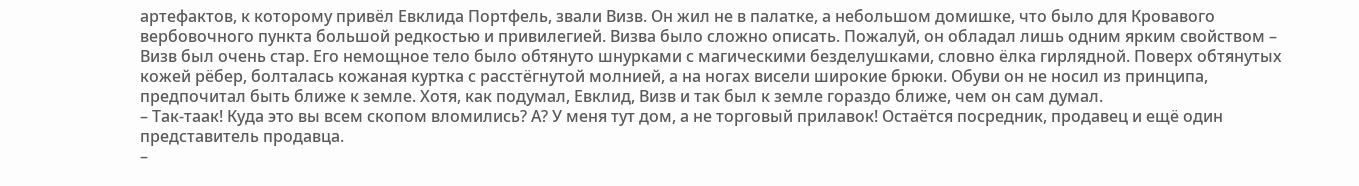артефактов, к которому привёл Евклида Портфель, звали Визв. Он жил не в палатке, а небольшом домишке, что было для Кровавого вербовочного пункта большой редкостью и привилегией. Визва было сложно описать. Пожалуй, он обладал лишь одним ярким свойством – Визв был очень стар. Его немощное тело было обтянуто шнурками с магическими безделушками, словно ёлка гирлядной. Поверх обтянутых кожей рёбер, болталась кожаная куртка с расстёгнутой молнией, а на ногах висели широкие брюки. Обуви он не носил из принципа, предпочитал быть ближе к земле. Хотя, как подумал, Евклид, Визв и так был к земле гораздо ближе, чем он сам думал.
– Так-таак! Куда это вы всем скопом вломились? А? У меня тут дом, а не торговый прилавок! Остаётся посредник, продавец и ещё один представитель продавца.
–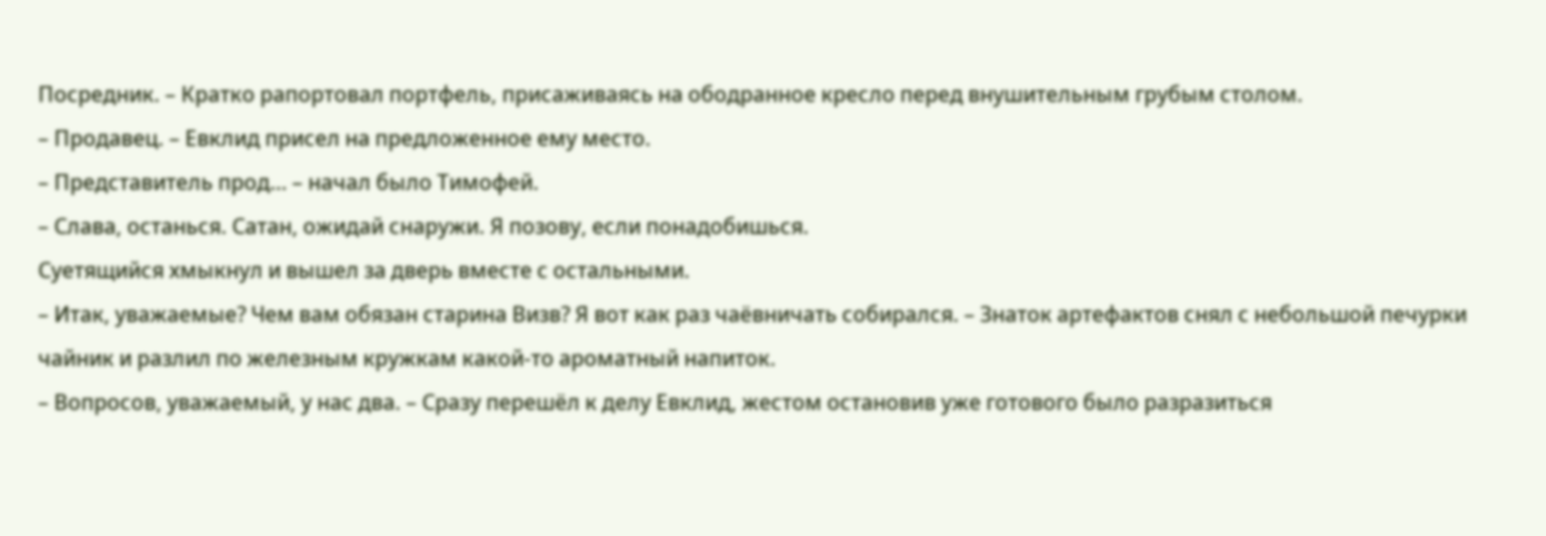Посредник. – Кратко рапортовал портфель, присаживаясь на ободранное кресло перед внушительным грубым столом.
– Продавец. – Евклид присел на предложенное ему место.
– Представитель прод… – начал было Тимофей.
– Слава, останься. Сатан, ожидай снаружи. Я позову, если понадобишься.
Суетящийся хмыкнул и вышел за дверь вместе с остальными.
– Итак, уважаемые? Чем вам обязан старина Визв? Я вот как раз чаёвничать собирался. – Знаток артефактов снял с небольшой печурки чайник и разлил по железным кружкам какой-то ароматный напиток.
– Вопросов, уважаемый, у нас два. – Сразу перешёл к делу Евклид, жестом остановив уже готового было разразиться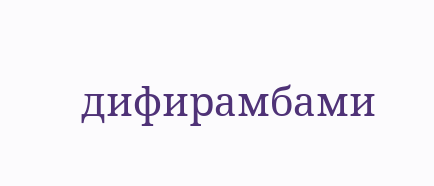дифирамбами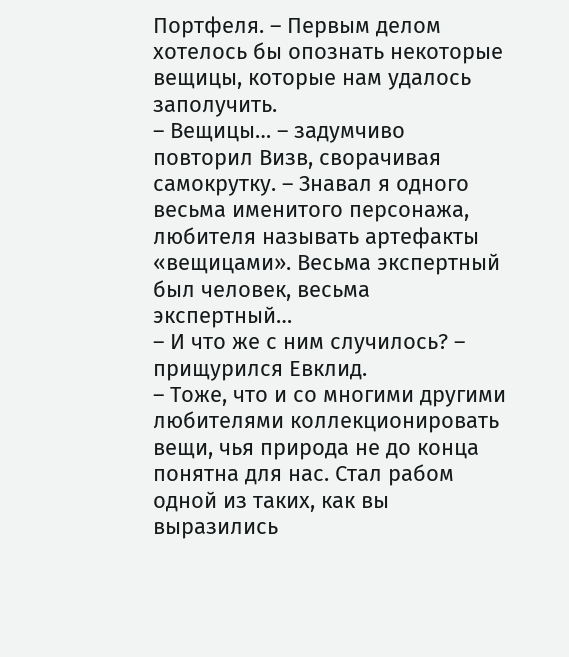Портфеля. – Первым делом хотелось бы опознать некоторые вещицы, которые нам удалось заполучить.
– Вещицы… – задумчиво повторил Визв, сворачивая самокрутку. – Знавал я одного весьма именитого персонажа, любителя называть артефакты «вещицами». Весьма экспертный был человек, весьма экспертный…
– И что же с ним случилось? – прищурился Евклид.
– Тоже, что и со многими другими любителями коллекционировать вещи, чья природа не до конца понятна для нас. Стал рабом одной из таких, как вы выразились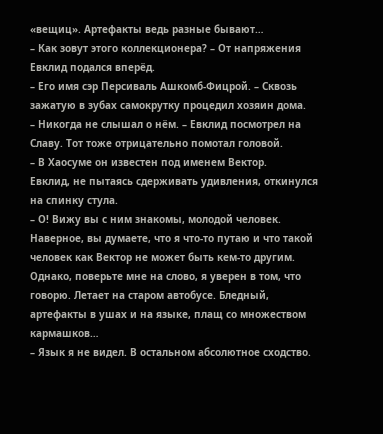«вещиц». Артефакты ведь разные бывают…
– Как зовут этого коллекционера? – От напряжения Евклид подался вперёд.
– Его имя сэр Персиваль Ашкомб-Фицрой. – Сквозь зажатую в зубах самокрутку процедил хозяин дома.
– Никогда не слышал о нём. – Евклид посмотрел на Славу. Тот тоже отрицательно помотал головой.
– В Хаосуме он известен под именем Вектор.
Евклид, не пытаясь сдерживать удивления, откинулся на спинку стула.
– О! Вижу вы с ним знакомы, молодой человек. Наверное, вы думаете, что я что-то путаю и что такой человек как Вектор не может быть кем-то другим. Однако, поверьте мне на слово, я уверен в том, что говорю. Летает на старом автобусе. Бледный, артефакты в ушах и на языке, плащ со множеством кармашков…
– Язык я не видел. В остальном абсолютное сходство.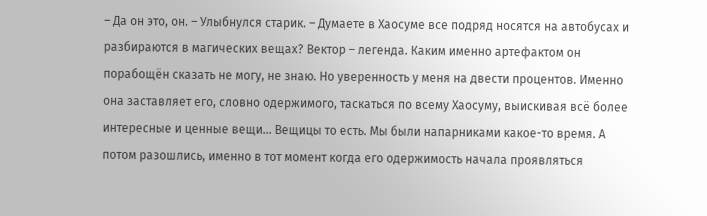– Да он это, он. – Улыбнулся старик. – Думаете в Хаосуме все подряд носятся на автобусах и разбираются в магических вещах? Вектор – легенда. Каким именно артефактом он порабощён сказать не могу, не знаю. Но уверенность у меня на двести процентов. Именно она заставляет его, словно одержимого, таскаться по всему Хаосуму, выискивая всё более интересные и ценные вещи… Вещицы то есть. Мы были напарниками какое-то время. А потом разошлись, именно в тот момент когда его одержимость начала проявляться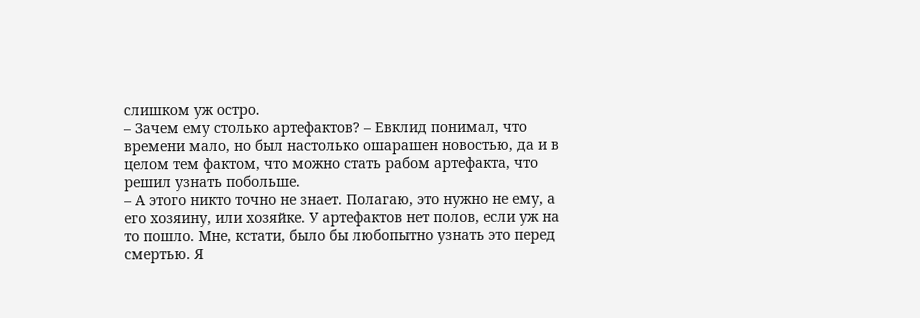слишком уж остро.
– Зачем ему столько артефактов? – Евклид понимал, что времени мало, но был настолько ошарашен новостью, да и в целом тем фактом, что можно стать рабом артефакта, что решил узнать побольше.
– А этого никто точно не знает. Полагаю, это нужно не ему, а его хозяину, или хозяйке. У артефактов нет полов, если уж на то пошло. Мне, кстати, было бы любопытно узнать это перед смертью. Я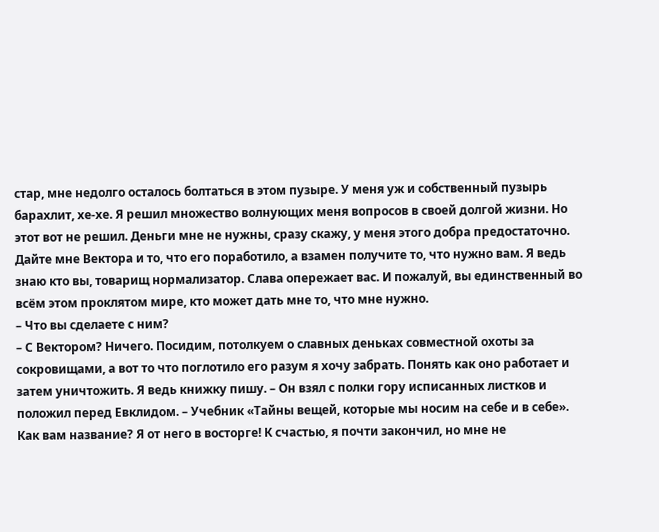стар, мне недолго осталось болтаться в этом пузыре. У меня уж и собственный пузырь барахлит, хе-хе. Я решил множество волнующих меня вопросов в своей долгой жизни. Но этот вот не решил. Деньги мне не нужны, сразу скажу, у меня этого добра предостаточно. Дайте мне Вектора и то, что его поработило, а взамен получите то, что нужно вам. Я ведь знаю кто вы, товарищ нормализатор. Слава опережает вас. И пожалуй, вы единственный во всём этом проклятом мире, кто может дать мне то, что мне нужно.
– Что вы сделаете с ним?
– С Вектором? Ничего. Посидим, потолкуем о славных деньках совместной охоты за сокровищами, а вот то что поглотило его разум я хочу забрать. Понять как оно работает и затем уничтожить. Я ведь книжку пишу. – Он взял с полки гору исписанных листков и положил перед Евклидом. – Учебник «Тайны вещей, которые мы носим на себе и в себе». Как вам название? Я от него в восторге! К счастью, я почти закончил, но мне не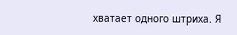хватает одного штриха. Я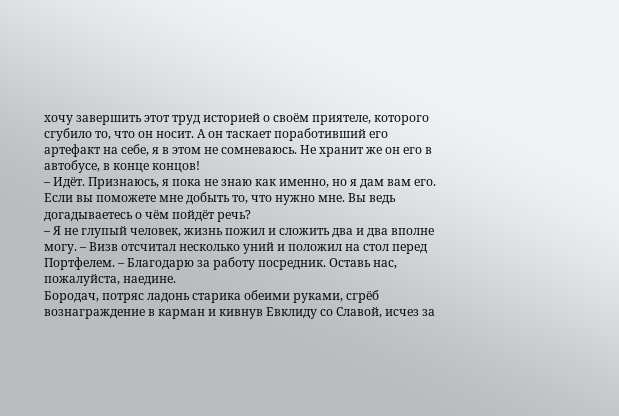хочу завершить этот труд историей о своём приятеле, которого сгубило то, что он носит. А он таскает поработивший его артефакт на себе, я в этом не сомневаюсь. Не хранит же он его в автобусе, в конце концов!
– Идёт. Признаюсь, я пока не знаю как именно, но я дам вам его. Если вы поможете мне добыть то, что нужно мне. Вы ведь догадываетесь о чём пойдёт речь?
– Я не глупый человек, жизнь пожил и сложить два и два вполне могу. – Визв отсчитал несколько уний и положил на стол перед Портфелем. – Благодарю за работу посредник. Оставь нас, пожалуйста, наедине.
Бородач, потряс ладонь старика обеими руками, сгрёб вознаграждение в карман и кивнув Евклиду со Славой, исчез за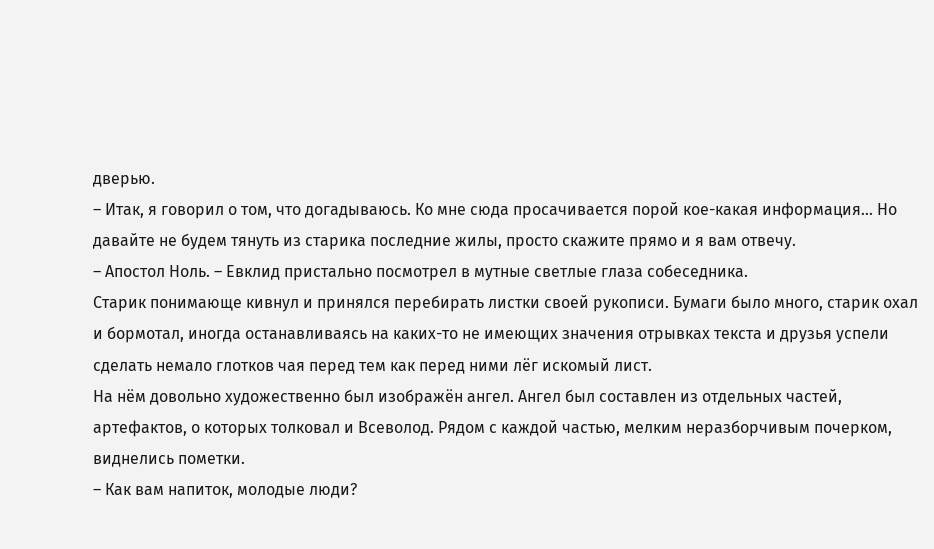дверью.
– Итак, я говорил о том, что догадываюсь. Ко мне сюда просачивается порой кое-какая информация… Но давайте не будем тянуть из старика последние жилы, просто скажите прямо и я вам отвечу.
– Апостол Ноль. – Евклид пристально посмотрел в мутные светлые глаза собеседника.
Старик понимающе кивнул и принялся перебирать листки своей рукописи. Бумаги было много, старик охал и бормотал, иногда останавливаясь на каких-то не имеющих значения отрывках текста и друзья успели сделать немало глотков чая перед тем как перед ними лёг искомый лист.
На нём довольно художественно был изображён ангел. Ангел был составлен из отдельных частей, артефактов, о которых толковал и Всеволод. Рядом с каждой частью, мелким неразборчивым почерком, виднелись пометки.
– Как вам напиток, молодые люди?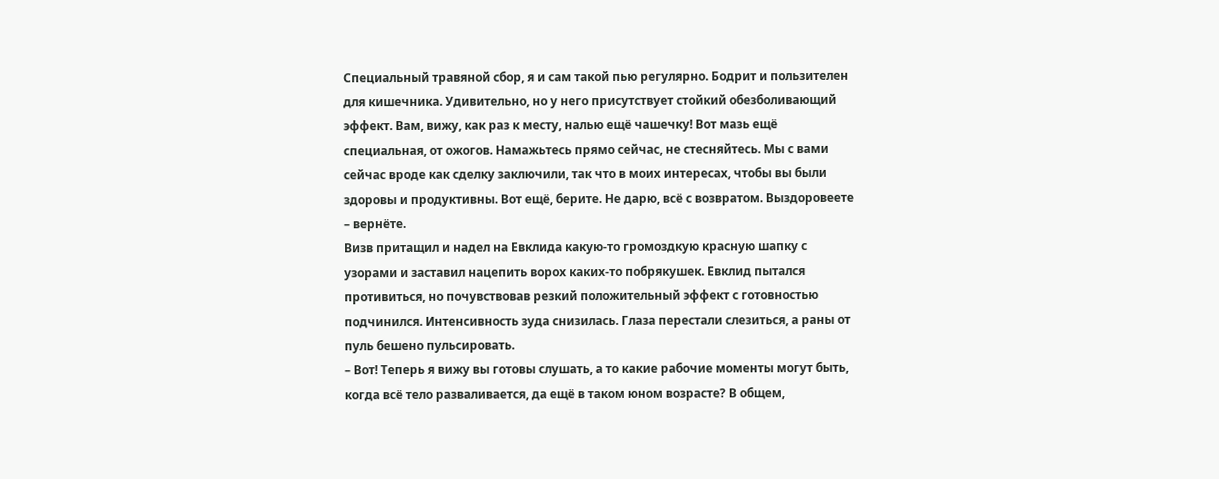Специальный травяной сбор, я и сам такой пью регулярно. Бодрит и пользителен для кишечника. Удивительно, но у него присутствует стойкий обезболивающий эффект. Вам, вижу, как раз к месту, налью ещё чашечку! Вот мазь ещё специальная, от ожогов. Намажьтесь прямо сейчас, не стесняйтесь. Мы с вами сейчас вроде как сделку заключили, так что в моих интересах, чтобы вы были здоровы и продуктивны. Вот ещё, берите. Не дарю, всё с возвратом. Выздоровеете – вернёте.
Визв притащил и надел на Евклида какую-то громоздкую красную шапку с узорами и заставил нацепить ворох каких-то побрякушек. Евклид пытался противиться, но почувствовав резкий положительный эффект с готовностью подчинился. Интенсивность зуда снизилась. Глаза перестали слезиться, а раны от пуль бешено пульсировать.
– Вот! Теперь я вижу вы готовы слушать, а то какие рабочие моменты могут быть, когда всё тело разваливается, да ещё в таком юном возрасте? В общем,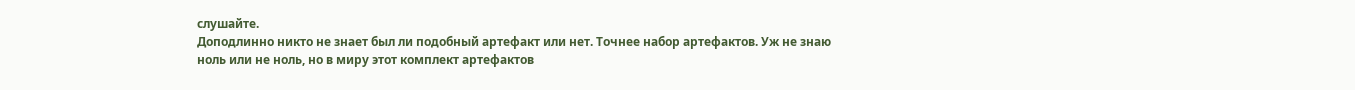слушайте.
Доподлинно никто не знает был ли подобный артефакт или нет. Точнее набор артефактов. Уж не знаю ноль или не ноль, но в миру этот комплект артефактов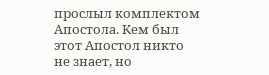прослыл комплектом Апостола. Кем был этот Апостол никто не знает, но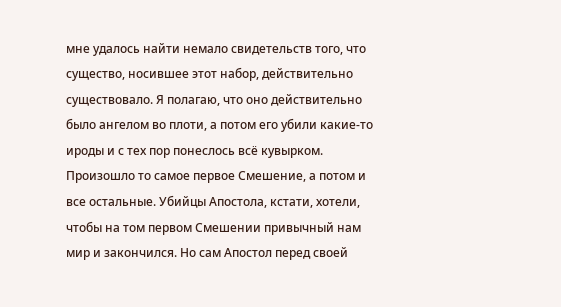мне удалось найти немало свидетельств того, что существо, носившее этот набор, действительно существовало. Я полагаю, что оно действительно было ангелом во плоти, а потом его убили какие-то ироды и с тех пор понеслось всё кувырком. Произошло то самое первое Смешение, а потом и все остальные. Убийцы Апостола, кстати, хотели, чтобы на том первом Смешении привычный нам мир и закончился. Но сам Апостол перед своей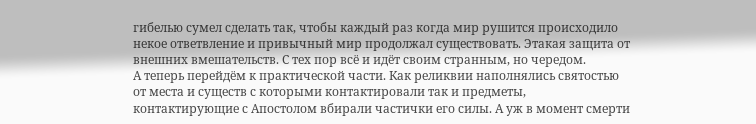гибелью сумел сделать так, чтобы каждый раз когда мир рушится происходило некое ответвление и привычный мир продолжал существовать. Этакая защита от внешних вмешательств. С тех пор всё и идёт своим странным, но чередом.
А теперь перейдём к практической части. Как реликвии наполнялись святостью от места и существ с которыми контактировали так и предметы, контактирующие с Апостолом вбирали частички его силы. А уж в момент смерти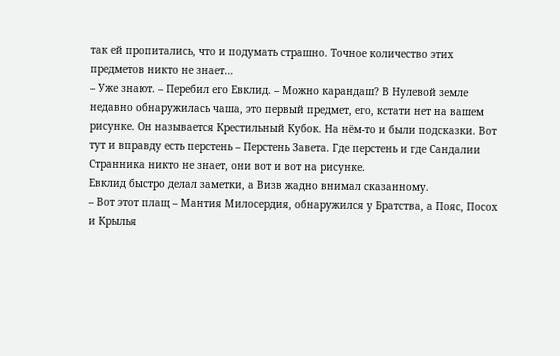так ей пропитались, что и подумать страшно. Точное количество этих предметов никто не знает…
– Уже знают. – Перебил его Евклид. – Можно карандаш? В Нулевой земле недавно обнаружилась чаша, это первый предмет, его, кстати нет на вашем рисунке. Он называется Крестильный Кубок. На нём-то и были подсказки. Вот тут и вправду есть перстень – Перстень Завета. Где перстень и где Сандалии Странника никто не знает, они вот и вот на рисунке.
Евклид быстро делал заметки, а Визв жадно внимал сказанному.
– Вот этот плащ – Мантия Милосердия, обнаружился у Братства, а Пояс, Посох и Крылья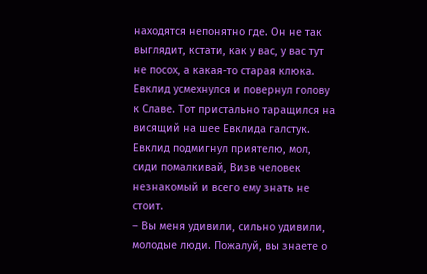находятся непонятно где. Он не так выглядит, кстати, как у вас, у вас тут не посох, а какая-то старая клюка.
Евклид усмехнулся и повернул голову к Славе. Тот пристально таращился на висящий на шее Евклида галстук. Евклид подмигнул приятелю, мол, сиди помалкивай, Визв человек незнакомый и всего ему знать не стоит.
– Вы меня удивили, сильно удивили, молодые люди. Пожалуй, вы знаете о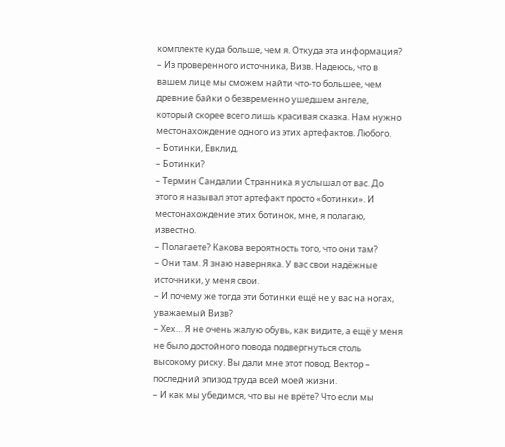комплекте куда больше, чем я. Откуда эта информация?
– Из проверенного источника, Визв. Надеюсь, что в вашем лице мы сможем найти что-то большее, чем древние байки о безвременно ушедшем ангеле, который скорее всего лишь красивая сказка. Нам нужно местонахождение одного из этих артефактов. Любого.
– Ботинки, Евклид.
– Ботинки?
– Термин Сандалии Странника я услышал от вас. До этого я называл этот артефакт просто «ботинки». И местонахождение этих ботинок, мне, я полагаю, известно.
– Полагаете? Какова вероятность того, что они там?
– Они там. Я знаю наверняка. У вас свои надёжные источники, у меня свои.
– И почему же тогда эти ботинки ещё не у вас на ногах, уважаемый Визв?
– Хех… Я не очень жалую обувь, как видите, а ещё у меня не было достойного повода подвергнуться столь высокому риску. Вы дали мне этот повод. Вектор – последний эпизод труда всей моей жизни.
– И как мы убедимся, что вы не врёте? Что если мы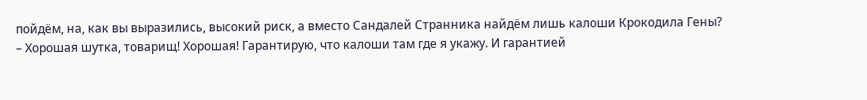пойдём, на, как вы выразились, высокий риск, а вместо Сандалей Странника найдём лишь калоши Крокодила Гены?
– Хорошая шутка, товарищ! Хорошая! Гарантирую, что калоши там где я укажу. И гарантией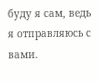буду я сам, ведь я отправляюсь с вами.